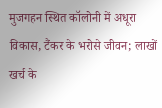मुजगहन स्थित कॉलोनी में अधूरा विकास, टैंकर के भरोसे जीवन; लाखों खर्च के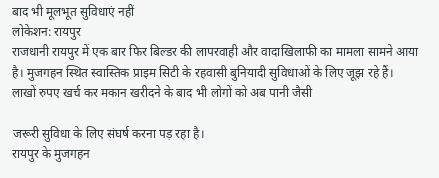बाद भी मूलभूत सुविधाएं नहीं
लोकेशन: रायपुर
राजधानी रायपुर में एक बार फिर बिल्डर की लापरवाही और वादाखिलाफी का मामला सामने आया है। मुजगहन स्थित स्वास्तिक प्राइम सिटी के रहवासी बुनियादी सुविधाओं के लिए जूझ रहे हैं। लाखों रुपए खर्च कर मकान खरीदने के बाद भी लोगों को अब पानी जैसी

जरूरी सुविधा के लिए संघर्ष करना पड़ रहा है।
रायपुर के मुजगहन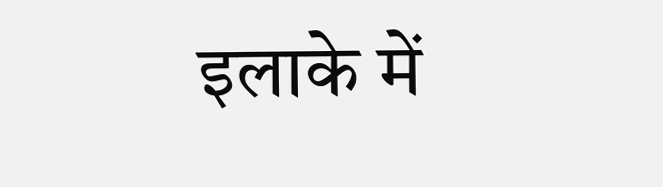इलाके में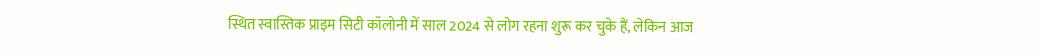स्थित स्वास्तिक प्राइम सिटी कॉलोनी में साल 2024 से लोग रहना शुरू कर चुके हैं, लेकिन आज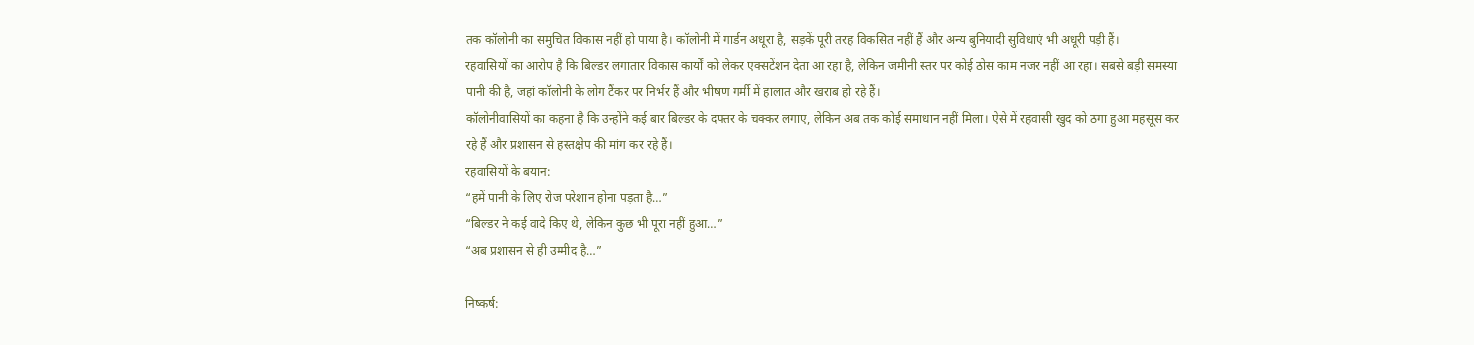तक कॉलोनी का समुचित विकास नहीं हो पाया है। कॉलोनी में गार्डन अधूरा है, सड़कें पूरी तरह विकसित नहीं हैं और अन्य बुनियादी सुविधाएं भी अधूरी पड़ी हैं।
रहवासियों का आरोप है कि बिल्डर लगातार विकास कार्यों को लेकर एक्सटेंशन देता आ रहा है, लेकिन जमीनी स्तर पर कोई ठोस काम नजर नहीं आ रहा। सबसे बड़ी समस्या पानी की है, जहां कॉलोनी के लोग टैंकर पर निर्भर हैं और भीषण गर्मी में हालात और खराब हो रहे हैं।
कॉलोनीवासियों का कहना है कि उन्होंने कई बार बिल्डर के दफ्तर के चक्कर लगाए, लेकिन अब तक कोई समाधान नहीं मिला। ऐसे में रहवासी खुद को ठगा हुआ महसूस कर रहे हैं और प्रशासन से हस्तक्षेप की मांग कर रहे हैं।
रहवासियों के बयान:
“हमें पानी के लिए रोज परेशान होना पड़ता है…”
“बिल्डर ने कई वादे किए थे, लेकिन कुछ भी पूरा नहीं हुआ…”
“अब प्रशासन से ही उम्मीद है…”

निष्कर्ष: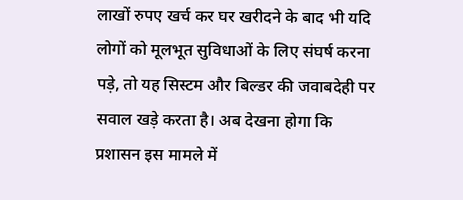लाखों रुपए खर्च कर घर खरीदने के बाद भी यदि लोगों को मूलभूत सुविधाओं के लिए संघर्ष करना पड़े, तो यह सिस्टम और बिल्डर की जवाबदेही पर सवाल खड़े करता है। अब देखना होगा कि प्रशासन इस मामले में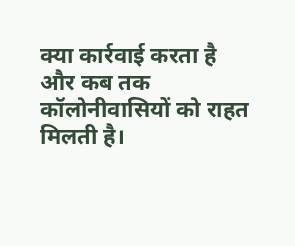क्या कार्रवाई करता है और कब तक कॉलोनीवासियों को राहत मिलती है।